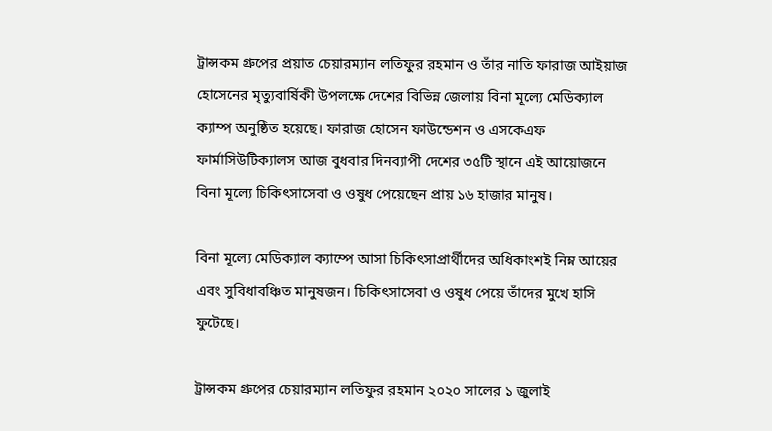ট্রান্সকম গ্রুপের প্রয়াত চেয়ারম্যান লতিফুর রহমান ও তাঁর নাতি ফারাজ আইয়াজ হোসেনের মৃত্যুবার্ষিকী উপলক্ষে দেশের বিভিন্ন জেলায় বিনা মূল্যে মেডিক্যাল ক্যাম্প অনুষ্ঠিত হয়েছে। ফারাজ হোসেন ফাউন্ডেশন ও এসকেএফ ফার্মাসিউটিক্যালস আজ বুধবার দিনব্যাপী দেশের ৩৫টি স্থানে এই আয়োজনে বিনা মূল্যে চিকিৎসাসেবা ও ওষুধ পেয়েছেন প্রায় ১৬ হাজার মানুষ।

বিনা মূল্যে মেডিক্যাল ক্যাম্পে আসা চিকিৎসাপ্রার্থীদের অধিকাংশই নিম্ন আয়ের এবং সুবিধাবঞ্চিত মানুষজন। চিকিৎসাসেবা ও ওষুধ পেয়ে তাঁদের মুখে হাসি ফুটেছে।

ট্রান্সকম গ্রুপের চেয়ারম্যান লতিফুর রহমান ২০২০ সালের ১ জুলাই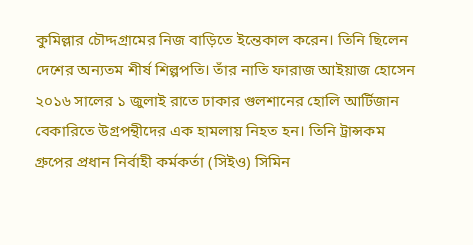কুমিল্লার চৌদ্দগ্রামের নিজ বাড়িতে ইন্তেকাল করেন। তিনি ছিলেন দেশের অন্যতম শীর্ষ শিল্পপতি। তাঁর নাতি ফারাজ আইয়াজ হোসেন ২০১৬ সালের ১ জুলাই রাতে ঢাকার গুলশানের হোলি আর্টিজান বেকারিতে উগ্রপন্থীদের এক হামলায় নিহত হন। তিনি ট্রান্সকম গ্রুপের প্রধান নির্বাহী কর্মকর্তা (সিইও) সিমিন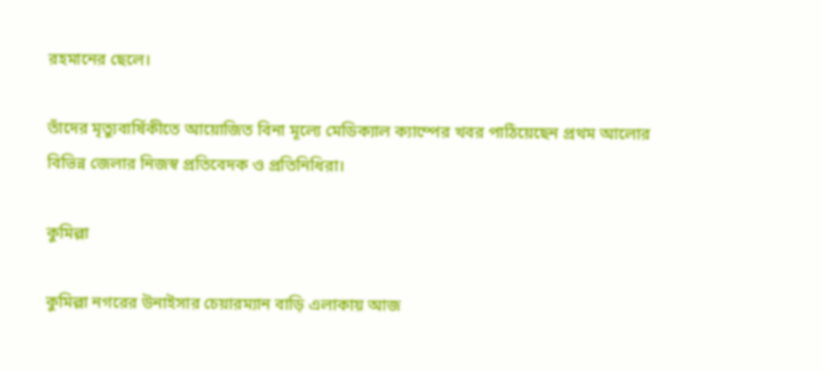রহমানের ছেলে।

তাঁদের মৃত্যুবার্ষিকীতে আয়োজিত বিনা মূল্যে মেডিক্যাল ক্যাম্পের খবর পাঠিয়েছেন প্রথম আলোর বিভিন্ন জেলার নিজস্ব প্রতিবেদক ও প্রতিনিধিরা।

কুমিল্লা

কুমিল্লা নগরের উনাইসার চেয়ারম্যান বাড়ি এলাকায় আজ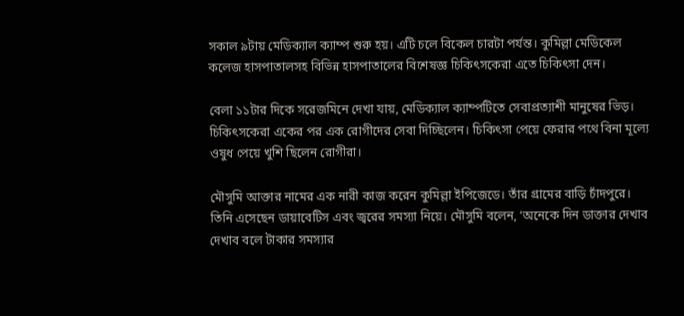সকাল ৯টায় মেডিক্যাল ক্যাম্প শুরু হয়। এটি চলে বিকেল চারটা পর্যন্ত। কুমিল্লা মেডিকেল কলেজ হাসপাতালসহ বিভিন্ন হাসপাতালের বিশেষজ্ঞ চিকিৎসকেরা এতে চিকিৎসা দেন।

বেলা ১১টার দিকে সরেজমিনে দেখা যায়, মেডিক্যাল ক্যাম্পটিতে সেবাপ্রত্যাশী মানুষের ভিড়। চিকিৎসকেরা একের পর এক রোগীদের সেবা দিচ্ছিলেন। চিকিৎসা পেয়ে ফেরার পথে বিনা মূল্যে ওষুধ পেয়ে খুশি ছিলেন রোগীরা।

মৌসুমি আক্তার নামের এক নারী কাজ করেন কুমিল্লা ইপিজেডে। তাঁর গ্রামের বাড়ি চাঁদপুরে। তিনি এসেছেন ডায়াবেটিস এবং জ্বরের সমস্যা নিয়ে। মৌসুমি বলেন, ‘অনেকে দিন ডাক্তার দেখাব দেখাব বলে টাকার সমস্যার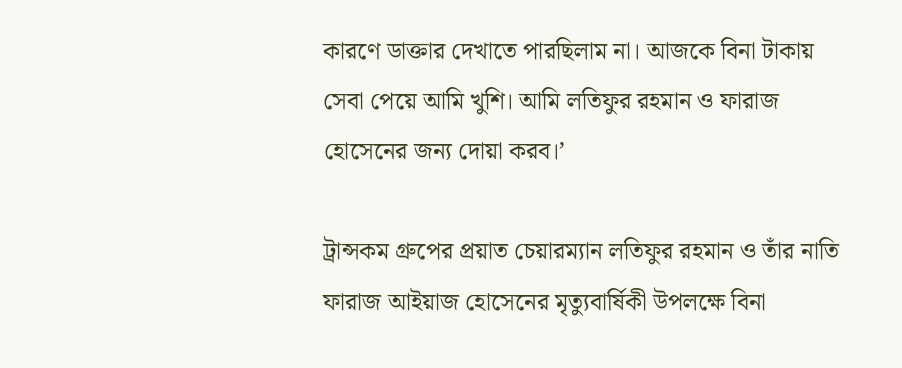কারণে ডাক্তার দেখাতে পারছিলাম না। আজকে বিনা টাকায় সেবা পেয়ে আমি খুশি। আমি লতিফুর রহমান ও ফারাজ হোসেনের জন্য দোয়া করব।’

ট্রান্সকম গ্রুপের প্রয়াত চেয়ারম্যান লতিফুর রহমান ও তাঁর নাতি ফারাজ আইয়াজ হোসেনের মৃত্যুবার্ষিকী উপলক্ষে বিনা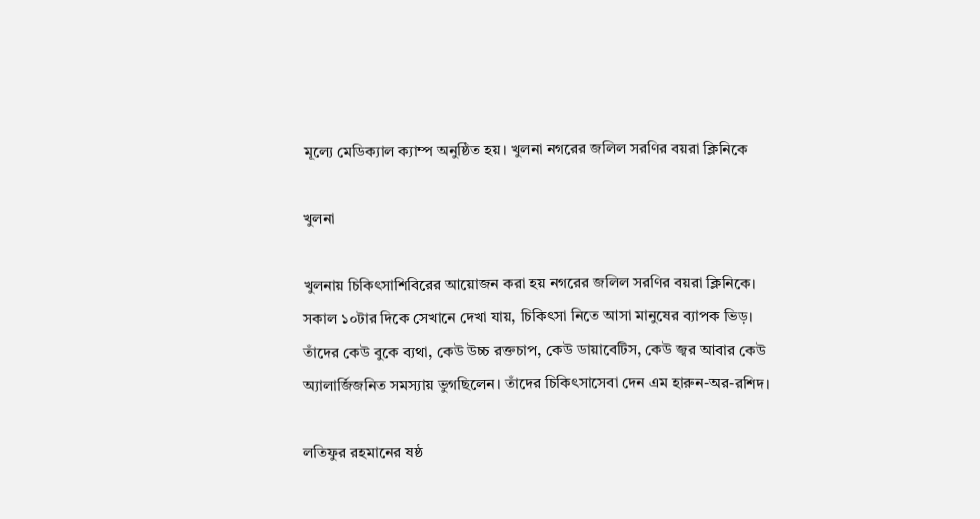মূল্যে মেডিক্যাল ক্যাম্প অনুষ্ঠিত হয়। খুলনা নগরের জলিল সরণির বয়রা ক্লিনিকে

খুলনা

খুলনায় চিকিৎসাশিবিরের আয়োজন করা হয় নগরের জলিল সরণির বয়রা ক্লিনিকে। সকাল ১০টার দিকে সেখানে দেখা যায়, চিকিৎসা নিতে আসা মানুষের ব্যাপক ভিড়। তাঁদের কেউ বুকে ব্যথা, কেউ উচ্চ রক্তচাপ, কেউ ডায়াবেটিস, কেউ জ্বর আবার কেউ অ্যালার্জিজনিত সমস্যায় ভুগছিলেন। তাঁদের চিকিৎসাসেবা দেন এম হারুন-অর-রশিদ।

লতিফুর রহমানের ষষ্ঠ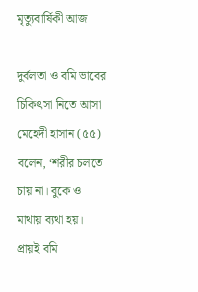মৃত্যুবার্ষিকী আজ

দুর্বলতা ও বমি ভাবের চিকিৎসা নিতে আসা মেহেদী হাসান (৫৫) বলেন, ‘শরীর চলতে চায় না। বুকে ও মাথায় ব্যথা হয়। প্রায়ই বমি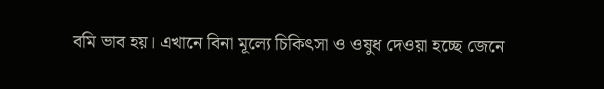বমি ভাব হয়। এখানে বিনা মূল্যে চিকিৎসা ও ওষুধ দেওয়া হচ্ছে জেনে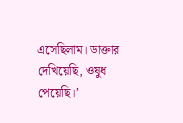এসেছিলাম। ডাক্তার দেখিয়েছি, ওষুধ পেয়েছি।’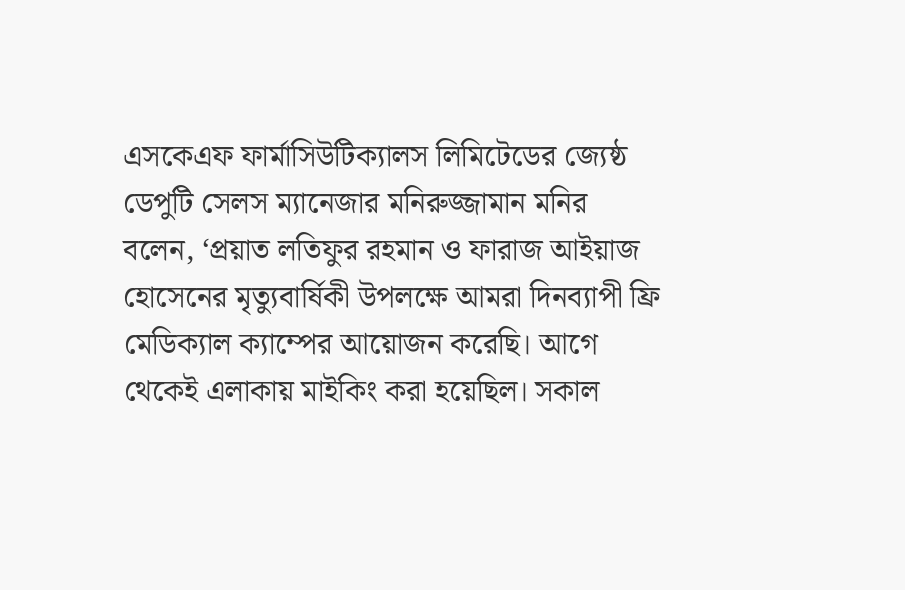এসকেএফ ফার্মাসিউটিক্যালস লিমিটেডের জ্যেষ্ঠ ডেপুটি সেলস ম্যানেজার মনিরুজ্জামান মনির বলেন, ‘প্রয়াত লতিফুর রহমান ও ফারাজ আইয়াজ হোসেনের মৃত্যুবার্ষিকী উপলক্ষে আমরা দিনব্যাপী ফ্রি মেডিক্যাল ক্যাম্পের আয়োজন করেছি। আগে থেকেই এলাকায় মাইকিং করা হয়েছিল। সকাল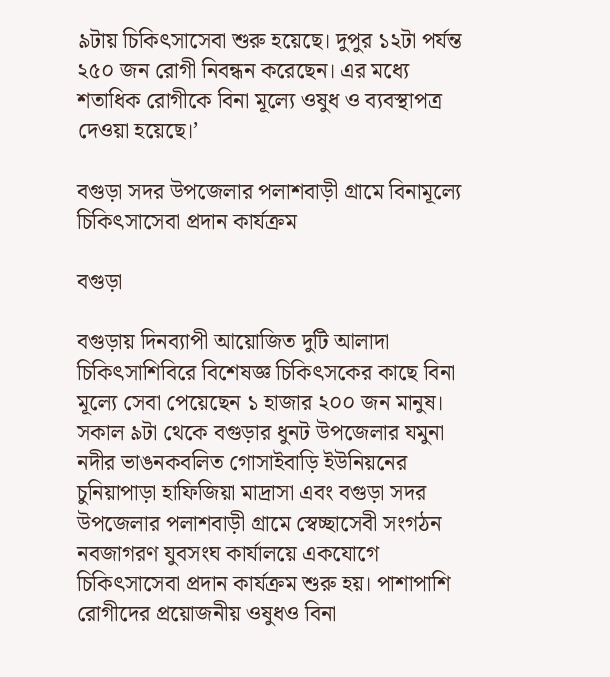৯টায় চিকিৎসাসেবা শুরু হয়েছে। দুপুর ১২টা পর্যন্ত ২৫০ জন রোগী নিবন্ধন করেছেন। এর মধ্যে শতাধিক রোগীকে বিনা মূল্যে ওষুধ ও ব্যবস্থাপত্র দেওয়া হয়েছে।’

বগুড়া সদর উপজেলার পলাশবাড়ী গ্রামে বিনামূল্যে চিকিৎসাসেবা প্রদান কার্যক্রম

বগুড়া

বগুড়ায় দিনব্যাপী আয়োজিত দুটি আলাদা চিকিৎসাশিবিরে বিশেষজ্ঞ চিকিৎসকের কাছে বিনা মূল্যে সেবা পেয়েছেন ১ হাজার ২০০ জন মানুষ। সকাল ৯টা থেকে বগুড়ার ধুনট উপজেলার যমুনা নদীর ভাঙনকবলিত গোসাইবাড়ি ইউনিয়নের চুনিয়াপাড়া হাফিজিয়া মাদ্রাসা এবং বগুড়া সদর উপজেলার পলাশবাড়ী গ্রামে স্বেচ্ছাসেবী সংগঠন নবজাগরণ যুবসংঘ কার্যালয়ে একযোগে চিকিৎসাসেবা প্রদান কার্যক্রম শুরু হয়। পাশাপাশি রোগীদের প্রয়োজনীয় ওষুধও বিনা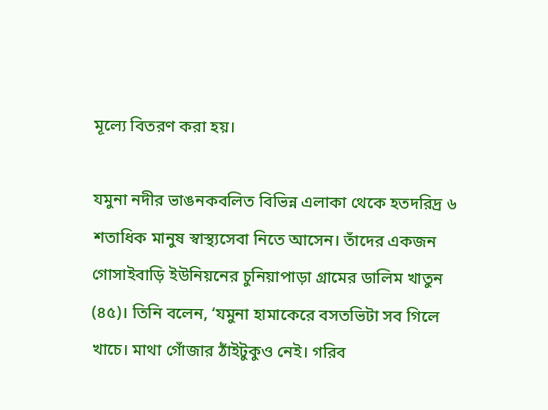মূল্যে বিতরণ করা হয়।

যমুনা নদীর ভাঙনকবলিত বিভিন্ন এলাকা থেকে হতদরিদ্র ৬ শতাধিক মানুষ স্বাস্থ্যসেবা নিতে আসেন। তাঁদের একজন গোসাইবাড়ি ইউনিয়নের চুনিয়াপাড়া গ্রামের ডালিম খাতুন (৪৫)। তিনি বলেন, ‘যমুনা হামাকেরে বসতভিটা সব গিলে খাচে। মাথা গোঁজার ঠাঁইটুকুও নেই। গরিব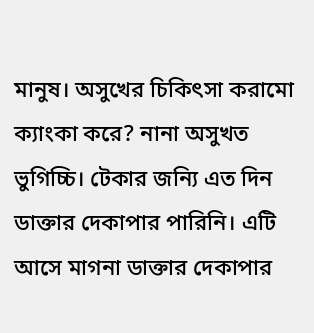মানুষ। অসুখের চিকিৎসা করামো ক্যাংকা করে? নানা অসুখত ভুগিচ্চি। টেকার জন্যি এত দিন ডাক্তার দেকাপার পারিনি। এটি আসে মাগনা ডাক্তার দেকাপার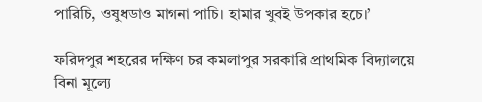পারিচি, ওষুধডাও মাগনা পাচি। হামার খুবই উপকার হচে।’

ফরিদপুর শহরের দক্ষিণ চর কমলাপুর সরকারি প্রাথমিক বিদ্যালয়ে বিনা মূল্যে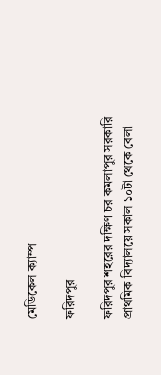মেডিকেল ক্যাম্প

ফরিদপুর

ফরিদপুর শহরের দক্ষিণ চর কমলাপুর সরকারি প্রাথমিক বিদ্যালয়ে সকাল ১০টা থেকে বেলা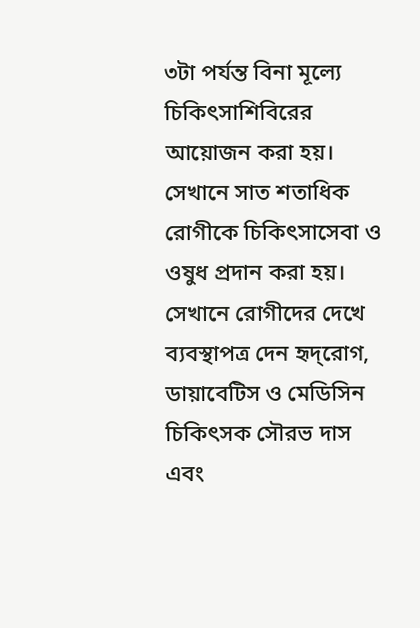৩টা পর্যন্ত বিনা মূল্যে চিকিৎসাশিবিরের আয়োজন করা হয়। সেখানে সাত শতাধিক রোগীকে চিকিৎসাসেবা ও ওষুধ প্রদান করা হয়। সেখানে রোগীদের দেখে ব্যবস্থাপত্র দেন হৃদ্‌রোগ, ডায়াবেটিস ও মেডিসিন চিকিৎসক সৌরভ দাস এবং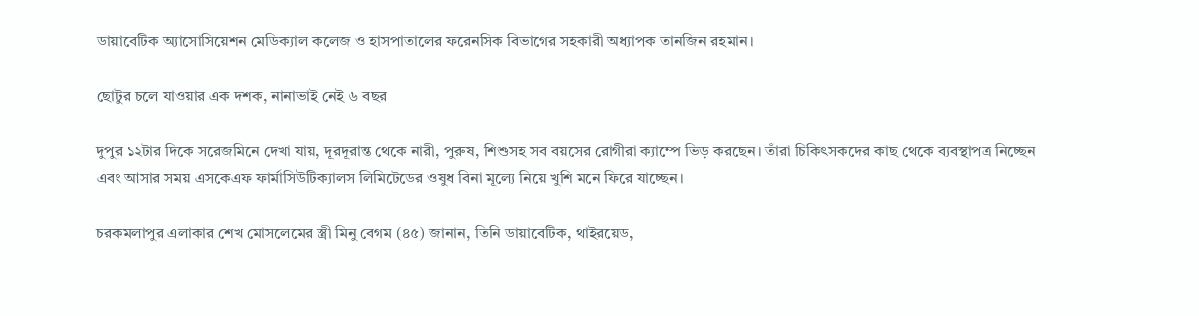ডায়াবেটিক অ্যাসোসিয়েশন মেডিক্যাল কলেজ ও হাসপাতালের ফরেনসিক বিভাগের সহকারী অধ্যাপক তানজিন রহমান।

ছোটুর চলে যাওয়ার এক দশক, নানাভাই নেই ৬ বছর

দুপুর ১২টার দিকে সরেজমিনে দেখা যায়, দূরদূরান্ত থেকে নারী, পুরুষ, শিশুসহ সব বয়সের রোগীরা ক্যাম্পে ভিড় করছেন। তাঁরা চিকিৎসকদের কাছ থেকে ব্যবস্থাপত্র নিচ্ছেন এবং আসার সময় এসকেএফ ফার্মাসিউটিক্যালস লিমিটেডের ওষুধ বিনা মূল্যে নিয়ে খুশি মনে ফিরে যাচ্ছেন।

চরকমলাপুর এলাকার শেখ মোসলেমের স্ত্রী মিনু বেগম (৪৫) জানান, তিনি ডায়াবেটিক, থাইরয়েড,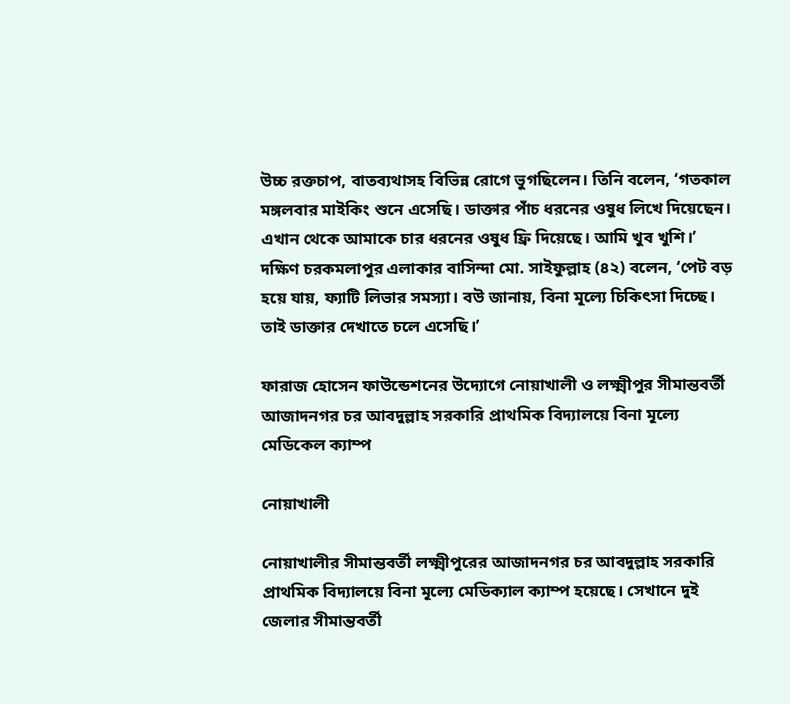উচ্চ রক্তচাপ, বাতব্যথাসহ বিভিন্ন রোগে ভুগছিলেন। তিনি বলেন, ‘গতকাল মঙ্গলবার মাইকিং শুনে এসেছি। ডাক্তার পাঁচ ধরনের ওষুধ লিখে দিয়েছেন। এখান থেকে আমাকে চার ধরনের ওষুধ ফ্রি দিয়েছে। আমি খুব খুশি।’ দক্ষিণ চরকমলাপুর এলাকার বাসিন্দা মো. সাইফুল্লাহ (৪২) বলেন, ‘পেট বড় হয়ে যায়, ফ্যাটি লিভার সমস্যা। বউ জানায়, বিনা মূল্যে চিকিৎসা দিচ্ছে। তাই ডাক্তার দেখাতে চলে এসেছি।’

ফারাজ হোসেন ফাউন্ডেশনের উদ্যোগে নোয়াখালী ও লক্ষ্মীপুর সীমান্তবর্তী আজাদনগর চর আবদুল্লাহ সরকারি প্রাথমিক বিদ্যালয়ে বিনা মূল্যে মেডিকেল ক্যাম্প

নোয়াখালী

নোয়াখালীর সীমান্তবর্তী লক্ষ্মীপুরের আজাদনগর চর আবদুল্লাহ সরকারি প্রাথমিক বিদ্যালয়ে বিনা মূল্যে মেডিক্যাল ক্যাম্প হয়েছে। সেখানে দুই জেলার সীমান্তবর্তী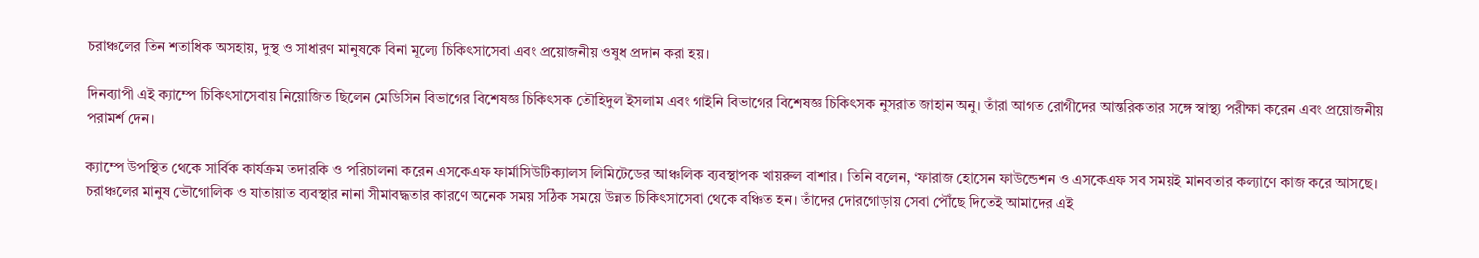চরাঞ্চলের তিন শতাধিক অসহায়, দুস্থ ও সাধারণ মানুষকে বিনা মূল্যে চিকিৎসাসেবা এবং প্রয়োজনীয় ওষুধ প্রদান করা হয়।

দিনব্যাপী এই ক্যাম্পে চিকিৎসাসেবায় নিয়োজিত ছিলেন মেডিসিন বিভাগের বিশেষজ্ঞ চিকিৎসক তৌহিদুল ইসলাম এবং গাইনি বিভাগের বিশেষজ্ঞ চিকিৎসক নুসরাত জাহান অনু। তাঁরা আগত রোগীদের আন্তরিকতার সঙ্গে স্বাস্থ্য পরীক্ষা করেন এবং প্রয়োজনীয় পরামর্শ দেন।

ক্যাম্পে উপস্থিত থেকে সার্বিক কার্যক্রম তদারকি ও পরিচালনা করেন এসকেএফ ফার্মাসিউটিক্যালস লিমিটেডের আঞ্চলিক ব্যবস্থাপক খায়রুল বাশার। তিনি বলেন, ‘ফারাজ হোসেন ফাউন্ডেশন ও এসকেএফ সব সময়ই মানবতার কল্যাণে কাজ করে আসছে। চরাঞ্চলের মানুষ ভৌগোলিক ও যাতায়াত ব্যবস্থার নানা সীমাবদ্ধতার কারণে অনেক সময় সঠিক সময়ে উন্নত চিকিৎসাসেবা থেকে বঞ্চিত হন। তাঁদের দোরগোড়ায় সেবা পৌঁছে দিতেই আমাদের এই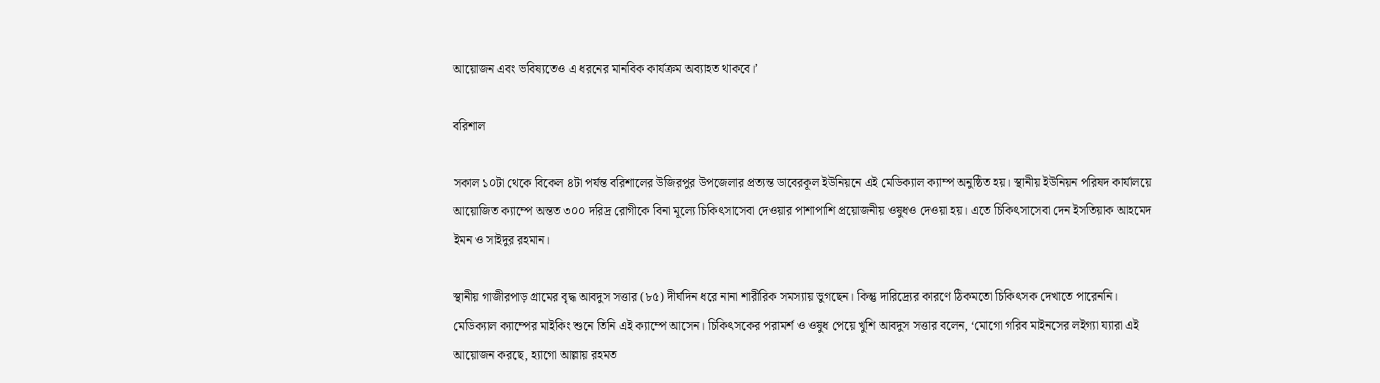আয়োজন এবং ভবিষ্যতেও এ ধরনের মানবিক কার্যক্রম অব্যাহত থাকবে।’

বরিশাল

সকাল ১০টা থেকে বিকেল ৪টা পর্যন্ত বরিশালের উজিরপুর উপজেলার প্রত্যন্ত ডাবেরকূল ইউনিয়নে এই মেডিক্যাল ক্যাম্প অনুষ্ঠিত হয়। স্থানীয় ইউনিয়ন পরিষদ কার্যালয়ে আয়োজিত ক্যাম্পে অন্তত ৩০০ দরিদ্র রোগীকে বিনা মূল্যে চিকিৎসাসেবা দেওয়ার পাশাপাশি প্রয়োজনীয় ওষুধও দেওয়া হয়। এতে চিকিৎসাসেবা দেন ইসতিয়াক আহমেদ ইমন ও সাইদুর রহমান।

স্থানীয় গাজীরপাড় গ্রামের বৃদ্ধ আবদুস সত্তার (৮৫) দীর্ঘদিন ধরে নানা শারীরিক সমস্যায় ভুগছেন। কিন্তু দারিদ্র্যের কারণে ঠিকমতো চিকিৎসক দেখাতে পারেননি। মেডিক্যাল ক্যাম্পের মাইকিং শুনে তিনি এই ক্যাম্পে আসেন। চিকিৎসকের পরামর্শ ও ওষুধ পেয়ে খুশি আবদুস সত্তার বলেন, ‘মোগো গরিব মাইনসের লইগ্যা য্যারা এই আয়োজন করছে, হ্যাগো আল্লায় রহমত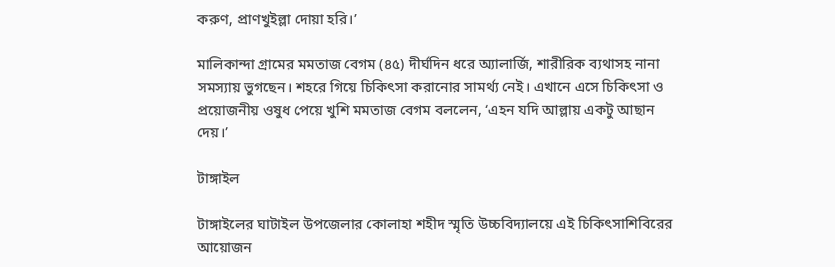করুণ, প্রাণখুইল্লা দোয়া হরি।’

মালিকান্দা গ্রামের মমতাজ বেগম (৪৫) দীর্ঘদিন ধরে অ্যালার্জি, শারীরিক ব্যথাসহ নানা সমস্যায় ভুগছেন। শহরে গিয়ে চিকিৎসা করানোর সামর্থ্য নেই। এখানে এসে চিকিৎসা ও প্রয়োজনীয় ওষুধ পেয়ে খুশি মমতাজ বেগম বললেন, ‘এহন যদি আল্লায় একটু আছান দেয়।’

টাঙ্গাইল

টাঙ্গাইলের ঘাটাইল উপজেলার কোলাহা শহীদ স্মৃতি উচ্চবিদ্যালয়ে এই চিকিৎসাশিবিরের আয়োজন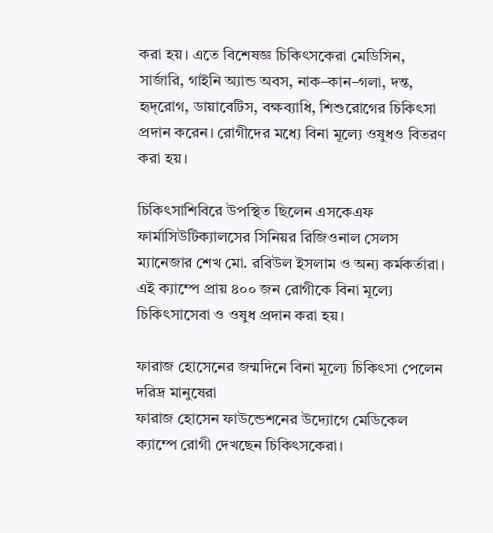করা হয়। এতে বিশেষজ্ঞ চিকিৎসকেরা মেডিসিন, সার্জারি, গাইনি অ্যান্ড অবস, নাক–কান–গলা, দন্ত, হৃদ্‌রোগ, ডায়াবেটিস, বক্ষব্যাধি, শিশুরোগের চিকিৎসা প্রদান করেন। রোগীদের মধ্যে বিনা মূল্যে ওষুধও বিতরণ করা হয়।

চিকিৎসাশিবিরে উপস্থিত ছিলেন এসকেএফ ফার্মাসিউটিক্যালসের সিনিয়র রিজিওনাল সেলস ম্যানেজার শেখ মো. রবিউল ইসলাম ও অন্য কর্মকর্তারা। এই ক্যাম্পে প্রায় ৪০০ জন রোগীকে বিনা মূল্যে চিকিৎসাসেবা ও ওষুধ প্রদান করা হয়।

ফারাজ হোসেনের জন্মদিনে বিনা মূল্যে চিকিৎসা পেলেন দরিদ্র মানুষেরা
ফারাজ হোসেন ফাউন্ডেশনের উদ্যোগে মেডিকেল ক্যাম্পে রোগী দেখছেন চিকিৎসকেরা।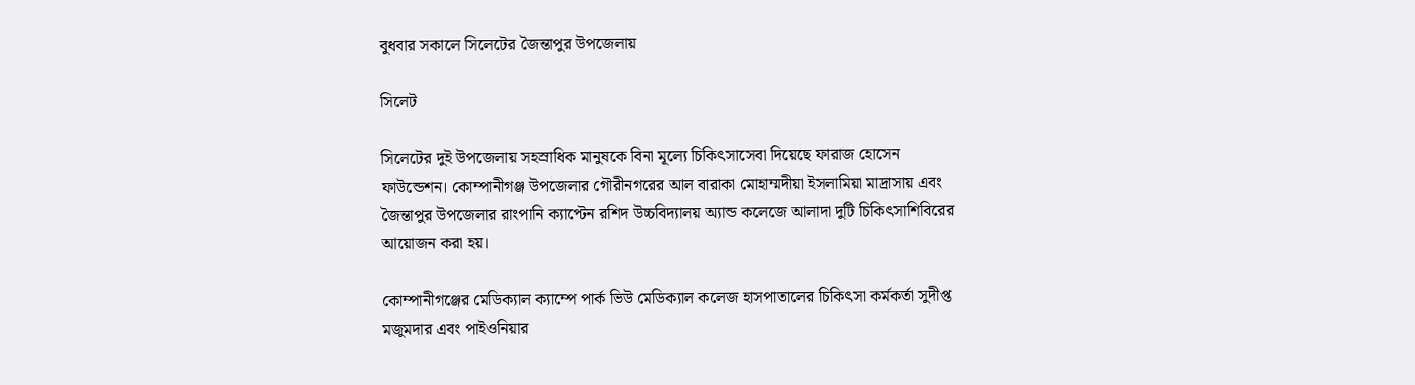বুধবার সকালে সিলেটের জৈন্তাপুর ‍উপজেলায়

সিলেট

সিলেটের দুই উপজেলায় সহস্রাধিক মানুষকে বিনা মূল্যে চিকিৎসাসেবা দিয়েছে ফারাজ হোসেন ফাউন্ডেশন। কোম্পানীগঞ্জ উপজেলার গৌরীনগরের আল বারাকা মোহাম্মদীয়া ইসলামিয়া মাদ্রাসায় এবং জৈন্তাপুর উপজেলার রাংপানি ক্যাপ্টেন রশিদ উচ্চবিদ্যালয় অ্যান্ড কলেজে আলাদা দুটি চিকিৎসাশিবিরের আয়োজন করা হয়।

কোম্পানীগঞ্জের মেডিক্যাল ক্যাম্পে পার্ক ভিউ মেডিক্যাল কলেজ হাসপাতালের চিকিৎসা কর্মকর্তা সুদীপ্ত মজুমদার এবং পাইওনিয়ার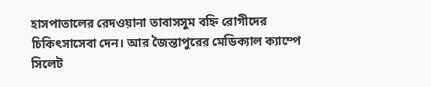হাসপাতালের রেদওয়ানা তাবাসসুম বহ্নি রোগীদের চিকিৎসাসেবা দেন। আর জৈন্তাপুরের মেডিক্যাল ক্যাম্পে সিলেট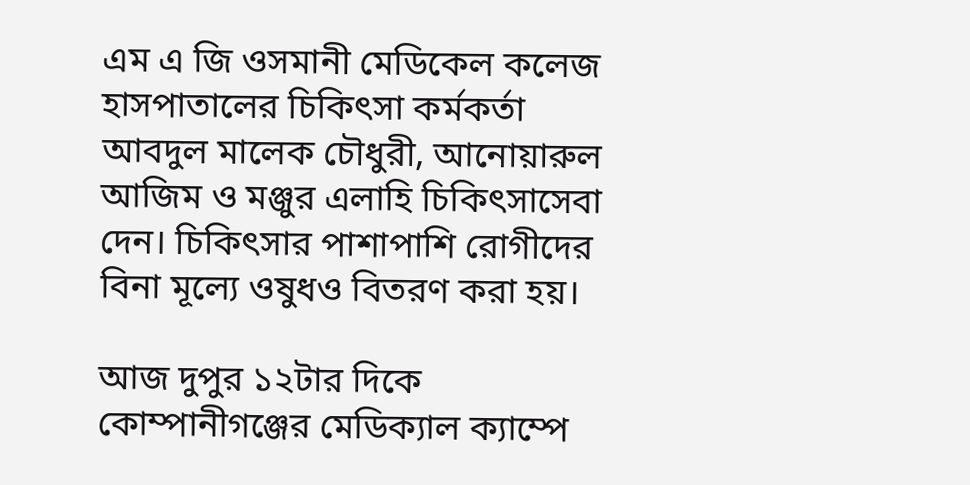এম এ জি ওসমানী মেডিকেল কলেজ হাসপাতালের চিকিৎসা কর্মকর্তা আবদুল মালেক চৌধুরী, আনোয়ারুল আজিম ও মঞ্জুর এলাহি চিকিৎসাসেবা দেন। চিকিৎসার পাশাপাশি রোগীদের বিনা মূল্যে ওষুধও বিতরণ করা হয়।

আজ দুপুর ১২টার দিকে কোম্পানীগঞ্জের মেডিক্যাল ক্যাম্পে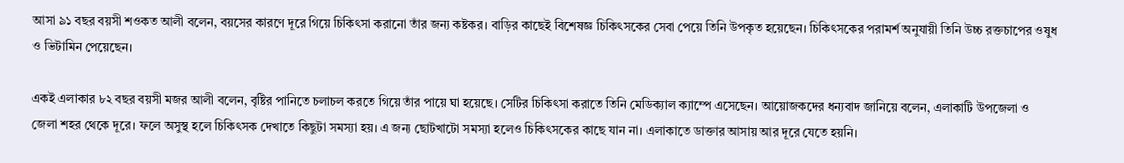আসা ৯১ বছর বয়সী শওকত আলী বলেন, বয়সের কারণে দূরে গিয়ে চিকিৎসা করানো তাঁর জন্য কষ্টকর। বাড়ির কাছেই বিশেষজ্ঞ চিকিৎসকের সেবা পেয়ে তিনি উপকৃত হয়েছেন। চিকিৎসকের পরামর্শ অনুযায়ী তিনি উচ্চ রক্তচাপের ওষুধ ও ভিটামিন পেয়েছেন।

একই এলাকার ৮২ বছর বয়সী মজর আলী বলেন, বৃষ্টির পানিতে চলাচল করতে গিয়ে তাঁর পায়ে ঘা হয়েছে। সেটির চিকিৎসা করাতে তিনি মেডিক্যাল ক্যাম্পে এসেছেন। আয়োজকদের ধন্যবাদ জানিয়ে বলেন, এলাকাটি উপজেলা ও জেলা শহর থেকে দূরে। ফলে অসুস্থ হলে চিকিৎসক দেখাতে কিছুটা সমস্যা হয়। এ জন্য ছোটখাটো সমস্যা হলেও চিকিৎসকের কাছে যান না। এলাকাতে ডাক্তার আসায় আর দূরে যেতে হয়নি।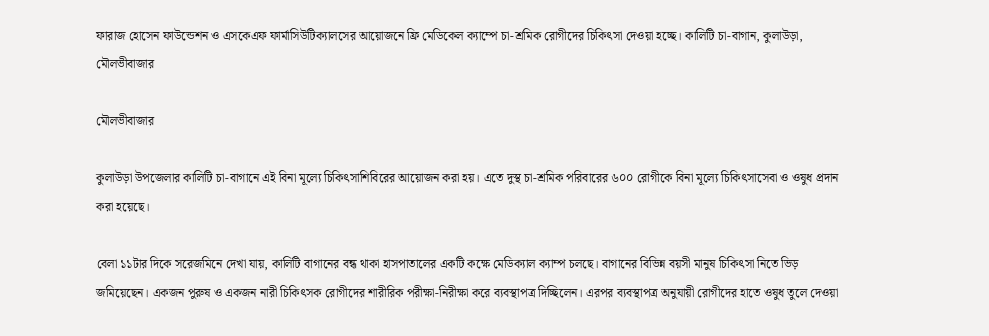ফারাজ হোসেন ফাউন্ডেশন ও এসকেএফ ফার্মাসিউটিক্যালসের আয়োজনে ফ্রি মেডিকেল ক্যাম্পে চা-শ্রমিক রোগীদের চিকিৎসা দেওয়া হচ্ছে। কালিটি চা-বাগান, কুলাউড়া, মৌলভীবাজার

মৌলভীবাজার

কুলাউড়া উপজেলার কালিটি চা-বাগানে এই বিনা মূল্যে চিকিৎসাশিবিরের আয়োজন করা হয়। এতে দুস্থ চা-শ্রমিক পরিবারের ৬০০ রোগীকে বিনা মূল্যে চিকিৎসাসেবা ও ওষুধ প্রদান করা হয়েছে।

বেলা ১১টার দিকে সরেজমিনে দেখা যায়, কালিটি বাগানের বন্ধ থাকা হাসপাতালের একটি কক্ষে মেডিক্যাল ক্যাম্প চলছে। বাগানের বিভিন্ন বয়সী মানুষ চিকিৎসা নিতে ভিড় জমিয়েছেন। একজন পুরুষ ও একজন নারী চিকিৎসক রোগীদের শারীরিক পরীক্ষা-নিরীক্ষা করে ব্যবস্থাপত্র দিচ্ছিলেন। এরপর ব্যবস্থাপত্র অনুযায়ী রোগীদের হাতে ওষুধ তুলে দেওয়া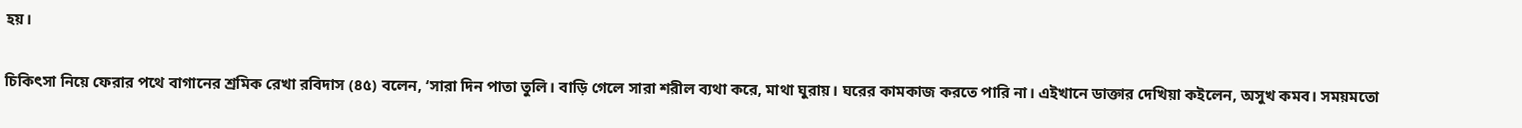হয়।

চিকিৎসা নিয়ে ফেরার পথে বাগানের শ্রমিক রেখা রবিদাস (৪৫) বলেন, ‘সারা দিন পাতা তুলি। বাড়ি গেলে সারা শরীল ব্যথা করে, মাথা ঘুরায়। ঘরের কামকাজ করতে পারি না। এইখানে ডাক্তার দেখিয়া কইলেন, অসুখ কমব। সময়মতো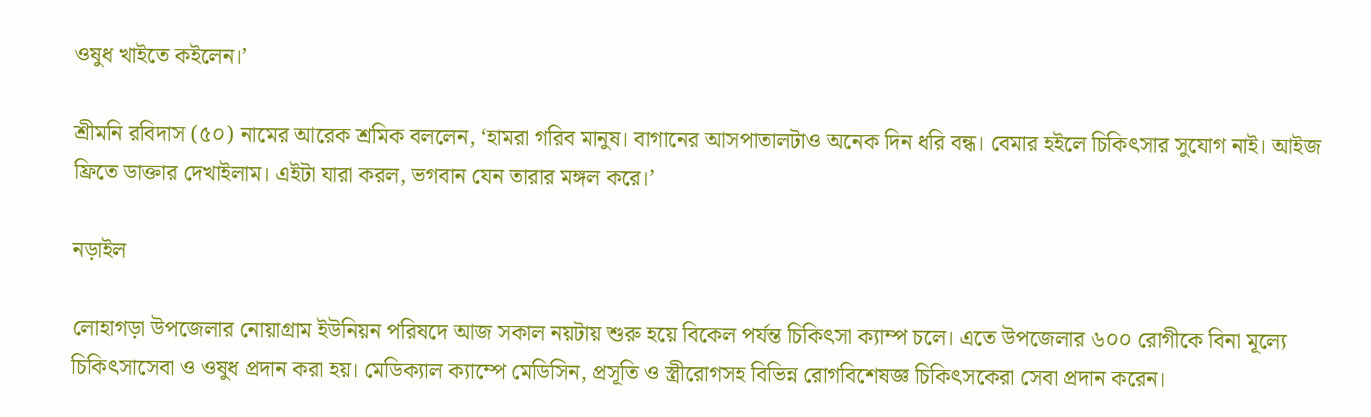ওষুধ খাইতে কইলেন।’

শ্রীমনি রবিদাস (৫০) নামের আরেক শ্রমিক বললেন, ‘হামরা গরিব মানুষ। বাগানের আসপাতালটাও অনেক দিন ধরি বন্ধ। বেমার হইলে চিকিৎসার সুযোগ নাই। আইজ ফ্রিতে ডাক্তার দেখাইলাম। এইটা যারা করল, ভগবান যেন তারার মঙ্গল করে।’

নড়াইল

লোহাগড়া উপজেলার নোয়াগ্রাম ইউনিয়ন পরিষদে আজ সকাল নয়টায় শুরু হয়ে বিকেল পর্যন্ত চিকিৎসা ক্যাম্প চলে। এতে উপজেলার ৬০০ রোগীকে বিনা মূল্যে চিকিৎসাসেবা ও ওষুধ প্রদান করা হয়। মেডিক্যাল ক্যাম্পে মেডিসিন, প্রসূতি ও স্ত্রীরোগসহ বিভিন্ন রোগবিশেষজ্ঞ চিকিৎসকেরা সেবা প্রদান করেন।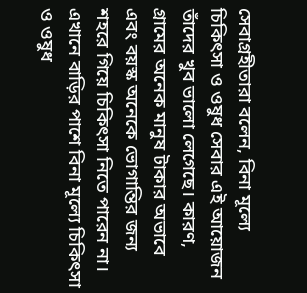সেবাগ্রহীতারা বলেন, বিনা মূল্যে চিকিৎসা ও ওষুধ সেবার এই আয়োজন তাঁদের খুব ভালো লেগেছে। কারণ, গ্রামের অনেক মানুষ টাকার অভাবে এবং বয়স্ক অনেকে ভোগান্তির জন্য শহরে গিয়ে চিকিৎসা নিতে পারেন না। এখানে বাড়ির পাশে বিনা মূল্যে চিকিৎসা ও ওষুধ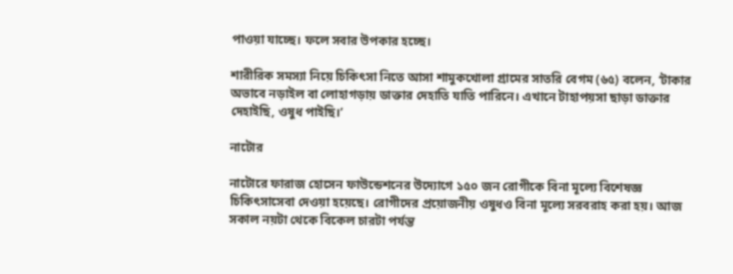পাওয়া যাচ্ছে। ফলে সবার উপকার হচ্ছে।

শারীরিক সমস্যা নিয়ে চিকিৎসা নিতে আসা শামুকখোলা গ্রামের সাতরি বেগম (৬৫) বলেন, ‘টাকার অভাবে নড়াইল বা লোহাগড়ায় ডাক্তার দেহাতি যাতি পারিনে। এখানে টাহাপয়সা ছাড়া ডাক্তার দেহাইছি, ওষুধ পাইছি।’

নাটোর

নাটোরে ফারাজ হোসেন ফাউন্ডেশনের উদ্যোগে ১৫০ জন রোগীকে বিনা মূল্যে বিশেষজ্ঞ চিকিৎসাসেবা দেওয়া হয়েছে। রোগীদের প্রয়োজনীয় ওষুধও বিনা মূল্যে সরবরাহ করা হয়। আজ সকাল নয়টা থেকে বিকেল চারটা পর্যন্ত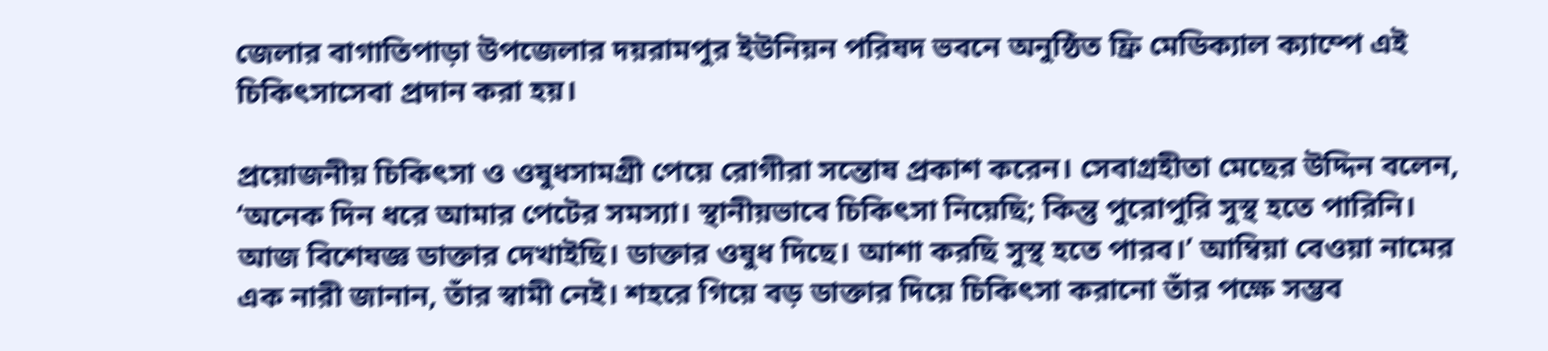জেলার বাগাতিপাড়া উপজেলার দয়রামপুর ইউনিয়ন পরিষদ ভবনে অনুষ্ঠিত ফ্রি মেডিক্যাল ক্যাম্পে এই চিকিৎসাসেবা প্রদান করা হয়।

প্রয়োজনীয় চিকিৎসা ও ওষুধসামগ্রী পেয়ে রোগীরা সন্তোষ প্রকাশ করেন। সেবাগ্রহীতা মেছের উদ্দিন বলেন, ‘অনেক দিন ধরে আমার পেটের সমস্যা। স্থানীয়ভাবে চিকিৎসা নিয়েছি; কিন্তু পুরোপুরি সুস্থ হতে পারিনি। আজ বিশেষজ্ঞ ডাক্তার দেখাইছি। ডাক্তার ওষুধ দিছে। আশা করছি সুস্থ হতে পারব।’ আম্বিয়া বেওয়া নামের এক নারী জানান, তাঁর স্বামী নেই। শহরে গিয়ে বড় ডাক্তার দিয়ে চিকিৎসা করানো তাঁর পক্ষে সম্ভব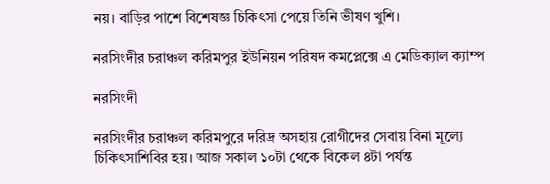নয়। বাড়ির পাশে বিশেষজ্ঞ চিকিৎসা পেয়ে তিনি ভীষণ খুশি।

নরসিংদীর চরাঞ্চল করিমপুর ইউনিয়ন পরিষদ কমপ্লেক্সে এ মেডিক্যাল ক্যাম্প

নরসিংদী

নরসিংদীর চরাঞ্চল করিমপুরে দরিদ্র অসহায় রোগীদের সেবায় বিনা মূল্যে চিকিৎসাশিবির হয়। আজ সকাল ১০টা থেকে বিকেল ৪টা পর্যন্ত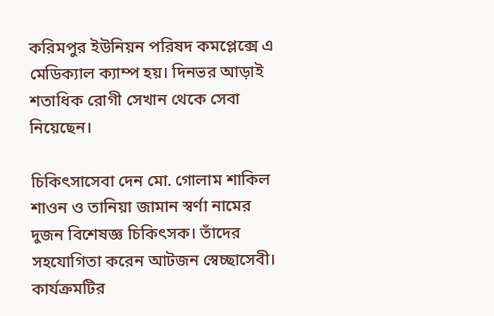করিমপুর ইউনিয়ন পরিষদ কমপ্লেক্সে এ মেডিক্যাল ক্যাম্প হয়। দিনভর আড়াই শতাধিক রোগী সেখান থেকে সেবা নিয়েছেন।

চিকিৎসাসেবা দেন মো. গোলাম শাকিল শাওন ও তানিয়া জামান স্বর্ণা নামের দুজন বিশেষজ্ঞ চিকিৎসক। তাঁদের সহযোগিতা করেন আটজন স্বেচ্ছাসেবী। কার্যক্রমটির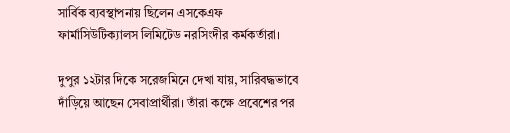সার্বিক ব্যবস্থাপনায় ছিলেন এসকেএফ ফার্মাসিউটিক্যালস লিমিটেড নরসিংদীর কর্মকর্তারা।

দুপুর ১২টার দিকে সরেজমিনে দেখা যায়, সারিবদ্ধভাবে দাঁড়িয়ে আছেন সেবাপ্রার্থীরা। তাঁরা কক্ষে প্রবেশের পর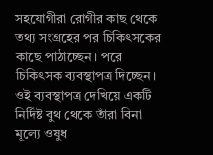সহযোগীরা রোগীর কাছ থেকে তথ্য সংগ্রহের পর চিকিৎসকের কাছে পাঠাচ্ছেন। পরে চিকিৎসক ব্যবস্থাপত্র দিচ্ছেন। ওই ব্যবস্থাপত্র দেখিয়ে একটি নির্দিষ্ট বুথ থেকে তাঁরা বিনা মূল্যে ওষুধ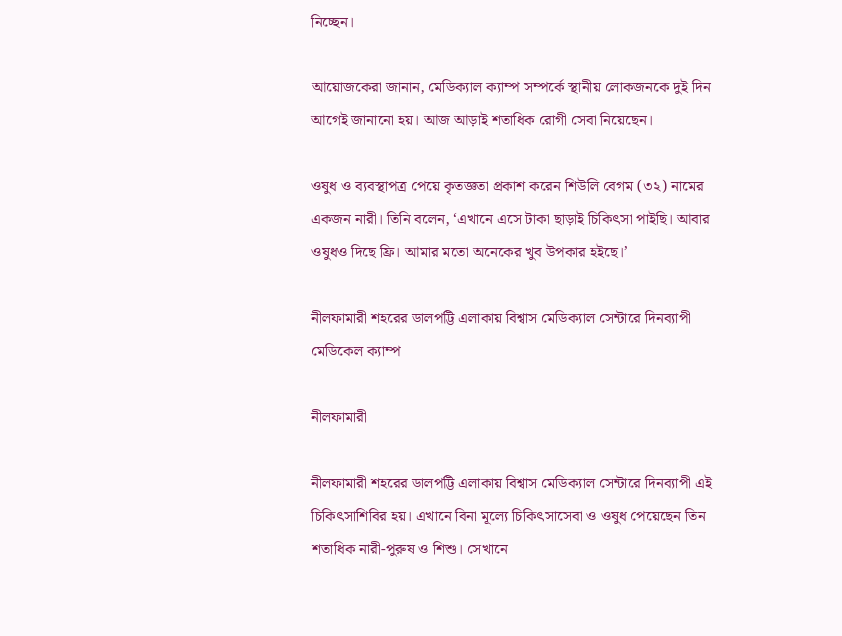নিচ্ছেন।

আয়োজকেরা জানান, মেডিক্যাল ক্যাম্প সম্পর্কে স্থানীয় লোকজনকে দুই দিন আগেই জানানো হয়। আজ আড়াই শতাধিক রোগী সেবা নিয়েছেন।

ওষুধ ও ব্যবস্থাপত্র পেয়ে কৃতজ্ঞতা প্রকাশ করেন শিউলি বেগম (৩২) নামের একজন নারী। তিনি বলেন, ‘এখানে এসে টাকা ছাড়াই চিকিৎসা পাইছি। আবার ওষুধও দিছে ফ্রি। আমার মতো অনেকের খুব উপকার হইছে।’

নীলফামারী শহরের ডালপট্টি এলাকায় বিশ্বাস মেডিক্যাল সেন্টারে দিনব্যাপী মেডিকেল ক্যাম্প

নীলফামারী

নীলফামারী শহরের ডালপট্টি এলাকায় বিশ্বাস মেডিক্যাল সেন্টারে দিনব্যাপী এই চিকিৎসাশিবির হয়। এখানে বিনা মূল্যে চিকিৎসাসেবা ও ওষুধ পেয়েছেন তিন শতাধিক নারী-পুরুষ ও শিশু। সেখানে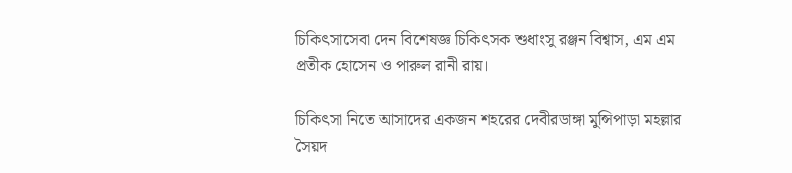চিকিৎসাসেবা দেন বিশেষজ্ঞ চিকিৎসক শুধাংসু রঞ্জন বিশ্বাস, এম এম প্রতীক হোসেন ও পারুল রানী রায়।

চিকিৎসা নিতে আসাদের একজন শহরের দেবীরডাঙ্গা মুন্সিপাড়া মহল্লার সৈয়দ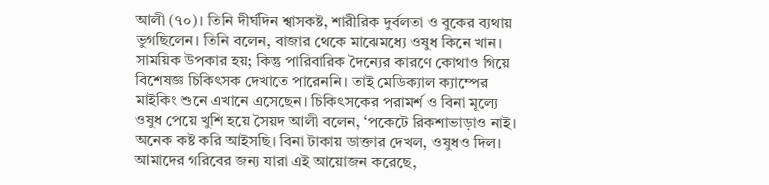আলী (৭০)। তিনি দীর্ঘদিন শ্বাসকষ্ট, শারীরিক দুর্বলতা ও বুকের ব্যথায় ভুগছিলেন। তিনি বলেন, বাজার থেকে মাঝেমধ্যে ওষুধ কিনে খান। সাময়িক উপকার হয়; কিন্তু পারিবারিক দৈন্যের কারণে কোথাও গিয়ে বিশেষজ্ঞ চিকিৎসক দেখাতে পারেননি। তাই মেডিক্যাল ক্যাম্পের মাইকিং শুনে এখানে এসেছেন। চিকিৎসকের পরামর্শ ও বিনা মূল্যে ওষুধ পেয়ে খুশি হয়ে সৈয়দ আলী বলেন, ‘পকেটে রিকশাভাড়াও নাই। অনেক কষ্ট করি আইসছি। বিনা টাকায় ডাক্তার দেখল, ওষুধও দিল। আমাদের গরিবের জন্য যারা এই আয়োজন করেছে,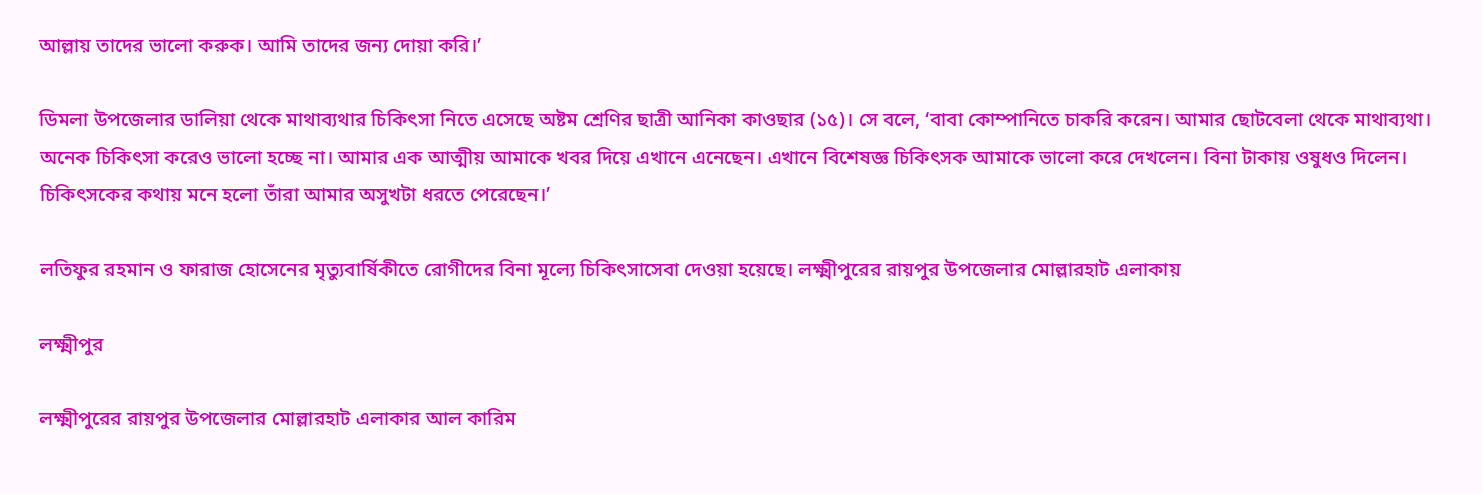আল্লায় তাদের ভালো করুক। আমি তাদের জন্য দোয়া করি।’

ডিমলা উপজেলার ডালিয়া থেকে মাথাব্যথার চিকিৎসা নিতে এসেছে অষ্টম শ্রেণির ছাত্রী আনিকা কাওছার (১৫)। সে বলে, ‘বাবা কোম্পানিতে চাকরি করেন। আমার ছোটবেলা থেকে মাথাব্যথা। অনেক চিকিৎসা করেও ভালো হচ্ছে না। আমার এক আত্মীয় আমাকে খবর দিয়ে এখানে এনেছেন। এখানে বিশেষজ্ঞ চিকিৎসক আমাকে ভালো করে দেখলেন। বিনা টাকায় ওষুধও দিলেন। চিকিৎসকের কথায় মনে হলো তাঁরা আমার অসুখটা ধরতে পেরেছেন।’

লতিফুর রহমান ও ফারাজ হোসেনের মৃত্যুবার্ষিকীতে রোগীদের বিনা মূল্যে চিকিৎসাসেবা দেওয়া হয়েছে। লক্ষ্মীপুরের রায়পুর উপজেলার মোল্লারহাট এলাকায়

লক্ষ্মীপুর

লক্ষ্মীপুরের রায়পুর উপজেলার মোল্লারহাট এলাকার আল কারিম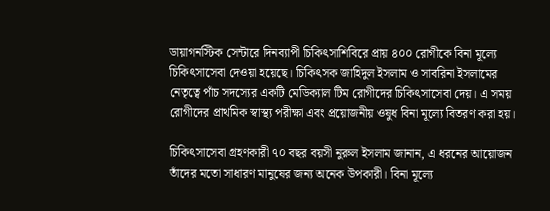ডায়াগনস্টিক সেন্টারে দিনব্যাপী চিকিৎসাশিবিরে প্রায় ৪০০ রোগীকে বিনা মূল্যে চিকিৎসাসেবা দেওয়া হয়েছে। চিকিৎসক জাহিদুল ইসলাম ও সাবরিনা ইসলামের নেতৃত্বে পাঁচ সদস্যের একটি মেডিক্যাল টিম রোগীদের চিকিৎসাসেবা দেয়। এ সময় রোগীদের প্রাথমিক স্বাস্থ্য পরীক্ষা এবং প্রয়োজনীয় ওষুধ বিনা মূল্যে বিতরণ করা হয়।

চিকিৎসাসেবা গ্রহণকারী ৭০ বছর বয়সী নুরুল ইসলাম জানান, এ ধরনের আয়োজন তাঁদের মতো সাধারণ মানুষের জন্য অনেক উপকারী। বিনা মূল্যে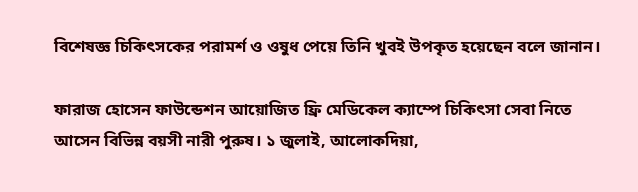বিশেষজ্ঞ চিকিৎসকের পরামর্শ ও ওষুধ পেয়ে তিনি খুবই উপকৃত হয়েছেন বলে জানান।

ফারাজ হোসেন ফাউন্ডেশন আয়োজিত ফ্রি মেডিকেল ক্যাম্পে চিকিৎসা সেবা নিতে আসেন বিভিন্ন বয়সী নারী পুরুষ। ১ জুলাই, আলোকদিয়া,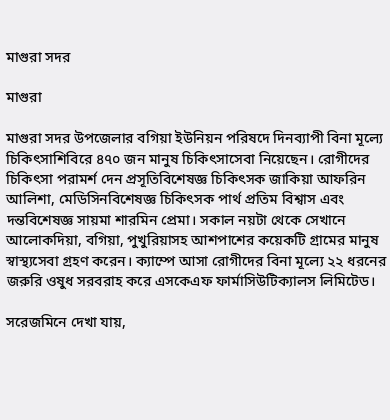মাগুরা সদর

মাগুরা

মাগুরা সদর উপজেলার বগিয়া ইউনিয়ন পরিষদে দিনব্যাপী বিনা মূল্যে চিকিৎসাশিবিরে ৪৭০ জন মানুষ চিকিৎসাসেবা নিয়েছেন। রোগীদের চিকিৎসা পরামর্শ দেন প্রসূতিবিশেষজ্ঞ চিকিৎসক জাকিয়া আফরিন আলিশা, মেডিসিনবিশেষজ্ঞ চিকিৎসক পার্থ প্রতিম বিশ্বাস এবং দন্তবিশেষজ্ঞ সায়মা শারমিন প্রেমা। সকাল নয়টা থেকে সেখানে আলোকদিয়া, বগিয়া, পুখুরিয়াসহ আশপাশের কয়েকটি গ্রামের মানুষ স্বাস্থ্যসেবা গ্রহণ করেন। ক্যাম্পে আসা রোগীদের বিনা মূল্যে ২২ ধরনের জরুরি ওষুধ সরবরাহ করে এসকেএফ ফার্মাসিউটিক্যালস লিমিটেড।

সরেজমিনে দেখা যায়,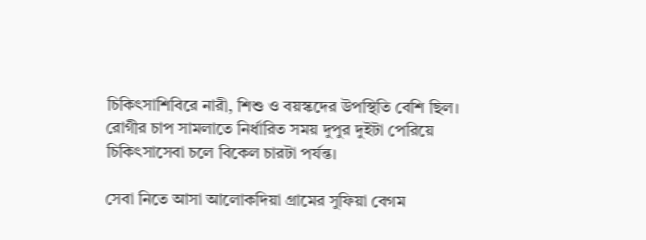চিকিৎসাশিবিরে নারী, শিশু ও বয়স্কদের উপস্থিতি বেশি ছিল। রোগীর চাপ সামলাতে নির্ধারিত সময় দুপুর দুইটা পেরিয়ে চিকিৎসাসেবা চলে বিকেল চারটা পর্যন্ত।

সেবা নিতে আসা আলোকদিয়া গ্রামের সুফিয়া বেগম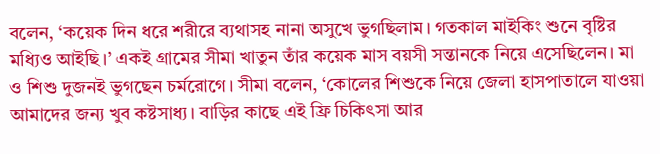বলেন, ‘কয়েক দিন ধরে শরীরে ব্যথাসহ নানা অসুখে ভুগছিলাম। গতকাল মাইকিং শুনে বৃষ্টির মধ্যিও আইছি।’ একই গ্রামের সীমা খাতুন তাঁর কয়েক মাস বয়সী সন্তানকে নিয়ে এসেছিলেন। মা ও শিশু দুজনই ভুগছেন চর্মরোগে। সীমা বলেন, ‘কোলের শিশুকে নিয়ে জেলা হাসপাতালে যাওয়া আমাদের জন্য খুব কষ্টসাধ্য। বাড়ির কাছে এই ফ্রি চিকিৎসা আর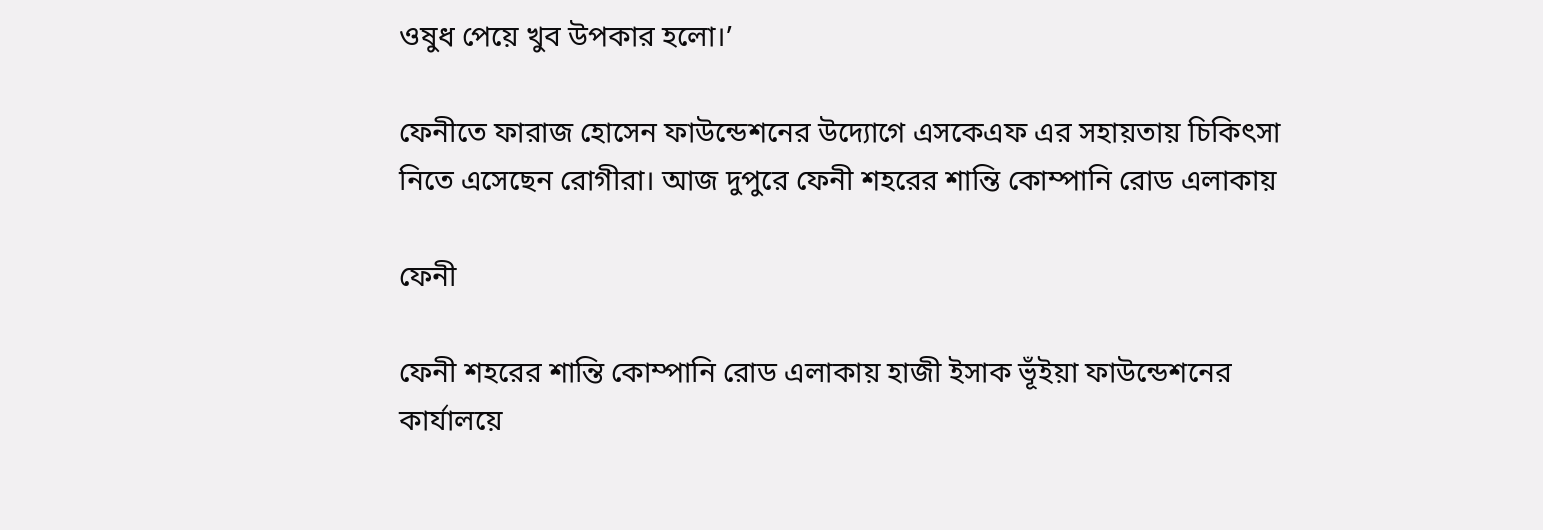ওষুধ পেয়ে খুব উপকার হলো।’

ফেনীতে ফারাজ হোসেন ফাউন্ডেশনের উদ্যোগে এসকেএফ এর সহায়তায় চিকিৎসা নিতে এসেছেন রোগীরা। আজ দুপুরে ফেনী শহরের শান্তি কোম্পানি রোড এলাকায়

ফেনী

ফেনী শহরের শান্তি কোম্পানি রোড এলাকায় হাজী ইসাক ভূঁইয়া ফাউন্ডেশনের কার্যালয়ে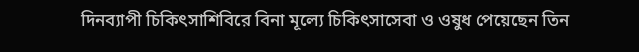দিনব্যাপী চিকিৎসাশিবিরে বিনা মূল্যে চিকিৎসাসেবা ও ওষুধ পেয়েছেন তিন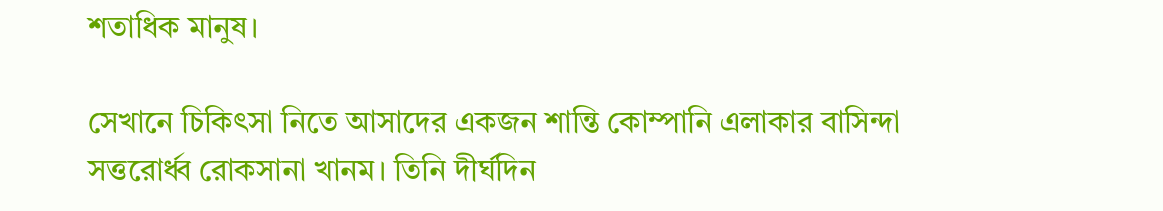শতাধিক মানুষ।

সেখানে চিকিৎসা নিতে আসাদের একজন শান্তি কোম্পানি এলাকার বাসিন্দা সত্তরোর্ধ্ব রোকসানা খানম। তিনি দীর্ঘদিন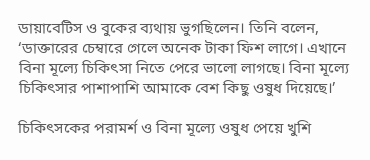ডায়াবেটিস ও বুকের ব্যথায় ভুগছিলেন। তিনি বলেন, ‘ডাক্তারের চেম্বারে গেলে অনেক টাকা ফিশ লাগে। এখানে বিনা মূল্যে চিকিৎসা নিতে পেরে ভালো লাগছে। বিনা মূল্যে চিকিৎসার পাশাপাশি আমাকে বেশ কিছু ওষুধ দিয়েছে।’

চিকিৎসকের পরামর্শ ও বিনা মূল্যে ওষুধ পেয়ে খুশি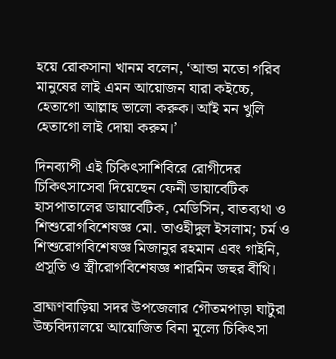হয়ে রোকসানা খানম বলেন, ‘আন্ডা মতো গরিব মানুষের লাই এমন আয়োজন যারা কইচ্চে, হেতাগো আল্লাহ ভালো করুক। আঁই মন খুলি হেতাগো লাই দোয়া করুম।’

দিনব্যাপী এই চিকিৎসাশিবিরে রোগীদের চিকিৎসাসেবা দিয়েছেন ফেনী ডায়াবেটিক হাসপাতালের ডায়াবেটিক, মেডিসিন, বাতব্যথা ও শিশুরোগবিশেষজ্ঞ মো. তাওহীদুল ইসলাম; চর্ম ও শিশুরোগবিশেষজ্ঞ মিজানুর রহমান এবং গাইনি, প্রসূতি ও স্ত্রীরোগবিশেষজ্ঞ শারমিন জহুর বীথি।

ব্রাহ্মণবাড়িয়া সদর উপজেলার গৌতমপাড়া ঘাটুরা উচ্চবিদ্যালয়ে আয়োজিত বিনা মূল্যে চিকিৎসা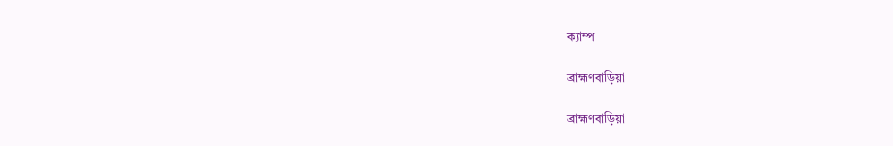ক্যাম্প

ব্রাহ্মণবাড়িয়া

ব্রাহ্মণবাড়িয়া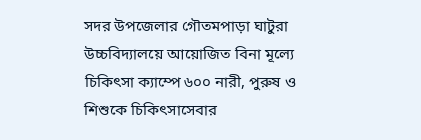সদর উপজেলার গৌতমপাড়া ঘাটুরা উচ্চবিদ্যালয়ে আয়োজিত বিনা মূল্যে চিকিৎসা ক্যাম্পে ৬০০ নারী, পুরুষ ও শিশুকে চিকিৎসাসেবার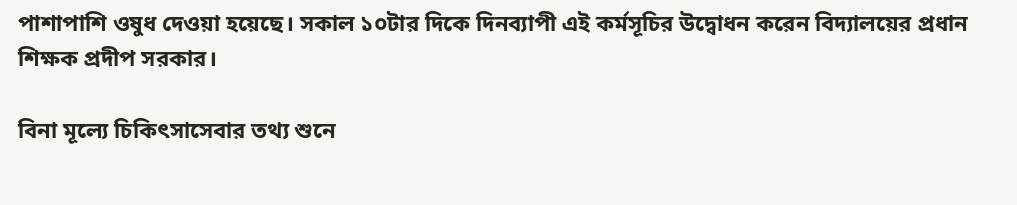পাশাপাশি ওষুধ দেওয়া হয়েছে। সকাল ১০টার দিকে দিনব্যাপী এই কর্মসূচির উদ্বোধন করেন বিদ্যালয়ের প্রধান শিক্ষক প্রদীপ সরকার।

বিনা মূল্যে চিকিৎসাসেবার তথ্য শুনে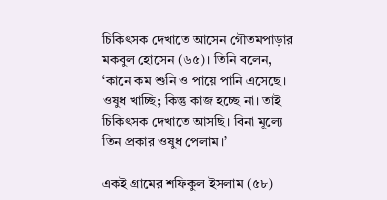চিকিৎসক দেখাতে আসেন গৌতমপাড়ার মকবুল হোসেন (৬৫)। তিনি বলেন, ‘কানে কম শুনি ও পায়ে পানি এসেছে। ওষুধ খাচ্ছি; কিন্তু কাজ হচ্ছে না। তাই চিকিৎসক দেখাতে আসছি। বিনা মূল্যে তিন প্রকার ওষুধ পেলাম।’

একই গ্রামের শফিকুল ইসলাম (৫৮)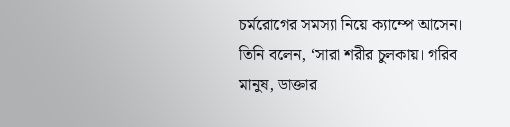চর্মরোগের সমস্যা নিয়ে ক্যাম্পে আসেন। তিনি বলেন, ‘সারা শরীর চুলকায়। গরিব মানুষ, ডাক্তার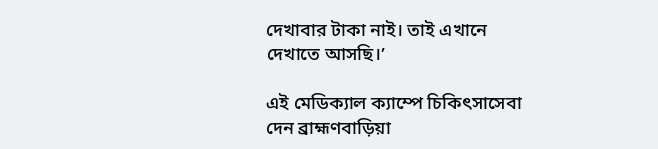দেখাবার টাকা নাই। তাই এখানে দেখাতে আসছি।’

এই মেডিক্যাল ক্যাম্পে চিকিৎসাসেবা দেন ব্রাহ্মণবাড়িয়া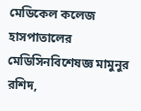মেডিকেল কলেজ হাসপাতালের মেডিসিনবিশেষজ্ঞ মামুনুর রশিদ,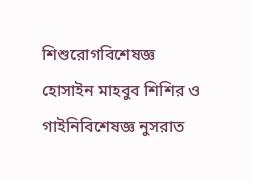শিশুরোগবিশেষজ্ঞ হোসাইন মাহবুব শিশির ও গাইনিবিশেষজ্ঞ নুসরাত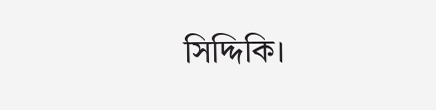সিদ্দিকি।